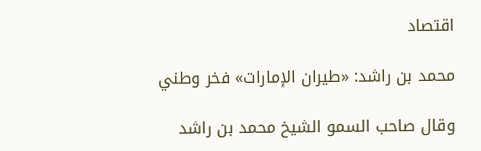اقتصاد

محمد بن راشد: «طيران الإمارات» فخر وطني

وقال صاحب السمو الشيخ محمد بن راشد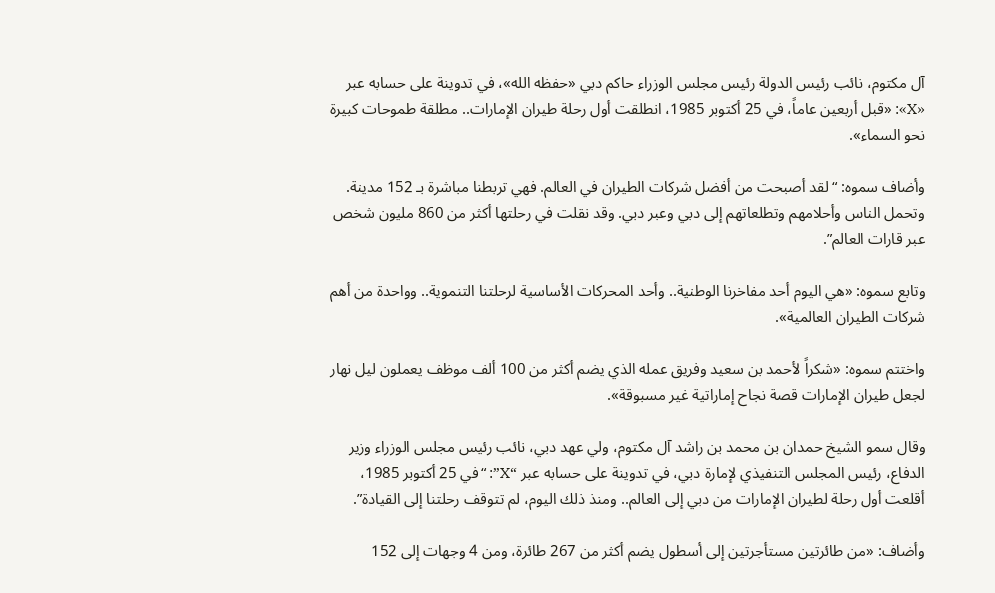آل مكتوم، نائب رئيس الدولة رئيس مجلس الوزراء حاكم دبي «حفظه الله»، في تدوينة على حسابه عبر «X»: «قبل أربعين عاماً، في 25 أكتوبر 1985، انطلقت أول رحلة طيران الإمارات.. مطلقة طموحات كبيرة نحو السماء».

وأضاف سموه: “لقد أصبحت من أفضل شركات الطيران في العالم. فهي تربطنا مباشرة بـ 152 مدينة. وتحمل الناس وأحلامهم وتطلعاتهم إلى دبي وعبر دبي. وقد نقلت في رحلتها أكثر من 860 مليون شخص عبر قارات العالم”.

وتابع سموه: «هي اليوم أحد مفاخرنا الوطنية.. وأحد المحركات الأساسية لرحلتنا التنموية.. وواحدة من أهم شركات الطيران العالمية».

واختتم سموه: «شكراً لأحمد بن سعيد وفريق عمله الذي يضم أكثر من 100 ألف موظف يعملون ليل نهار لجعل طيران الإمارات قصة نجاح إماراتية غير مسبوقة».

وقال سمو الشيخ حمدان بن محمد بن راشد آل مكتوم، ولي عهد دبي، نائب رئيس مجلس الوزراء وزير الدفاع، رئيس المجلس التنفيذي لإمارة دبي، في تدوينة على حسابه عبر “X”: “في 25 أكتوبر 1985، أقلعت أول رحلة لطيران الإمارات من دبي إلى العالم.. ومنذ ذلك اليوم، لم تتوقف رحلتنا إلى القيادة”.

وأضاف: «من طائرتين مستأجرتين إلى أسطول يضم أكثر من 267 طائرة، ومن 4 وجهات إلى 152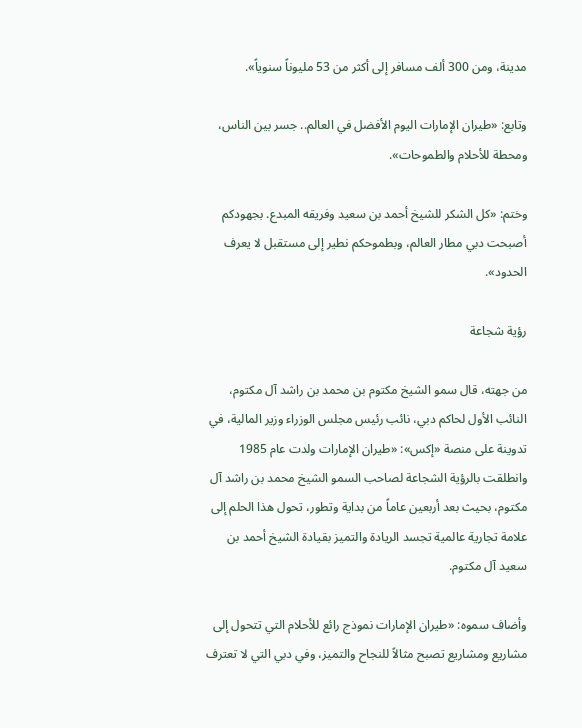مدينة، ومن 300 ألف مسافر إلى أكثر من 53 مليوناً سنوياً».

وتابع: «طيران الإمارات اليوم الأفضل في العالم.. جسر بين الناس، ومحطة للأحلام والطموحات».

وختم: «كل الشكر للشيخ أحمد بن سعيد وفريقه المبدع. بجهودكم أصبحت دبي مطار العالم، وبطموحكم نطير إلى مستقبل لا يعرف الحدود».

رؤية شجاعة

من جهته، قال سمو الشيخ مكتوم بن محمد بن راشد آل مكتوم، النائب الأول لحاكم دبي، نائب رئيس مجلس الوزراء وزير المالية، في تدوينة على منصة «إكس»: «طيران الإمارات ولدت عام 1985 وانطلقت بالرؤية الشجاعة لصاحب السمو الشيخ محمد بن راشد آل مكتوم، بحيث بعد أربعين عاماً من بداية وتطور، تحول هذا الحلم إلى علامة تجارية عالمية تجسد الريادة والتميز بقيادة الشيخ أحمد بن سعيد آل مكتوم.

وأضاف سموه: «طيران الإمارات نموذج رائع للأحلام التي تتحول إلى مشاريع ومشاريع تصبح مثالاً للنجاح والتميز، وفي دبي التي لا تعترف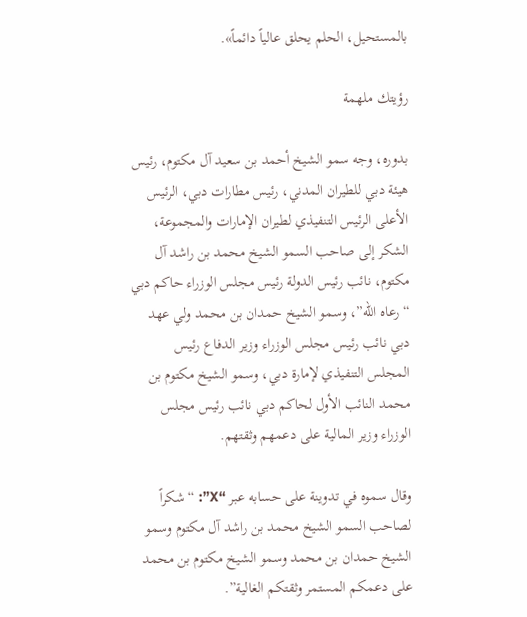بالمستحيل، الحلم يحلق عالياً دائماً».

رؤيتك ملهمة

بدوره، وجه سمو الشيخ أحمد بن سعيد آل مكتوم، رئيس هيئة دبي للطيران المدني، رئيس مطارات دبي، الرئيس الأعلى الرئيس التنفيذي لطيران الإمارات والمجموعة، الشكر إلى صاحب السمو الشيخ محمد بن راشد آل مكتوم، نائب رئيس الدولة رئيس مجلس الوزراء حاكم دبي “رعاه الله”، وسمو الشيخ حمدان بن محمد ولي عهد دبي نائب رئيس مجلس الوزراء وزير الدفاع رئيس المجلس التنفيذي لإمارة دبي، وسمو الشيخ مكتوم بن محمد النائب الأول لحاكم دبي نائب رئيس مجلس الوزراء وزير المالية على دعمهم وثقتهم.

وقال سموه في تدوينة على حسابه عبر “X”: “شكراً لصاحب السمو الشيخ محمد بن راشد آل مكتوم وسمو الشيخ حمدان بن محمد وسمو الشيخ مكتوم بن محمد على دعمكم المستمر وثقتكم الغالية”.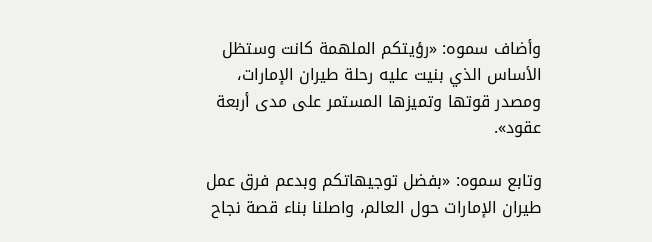وأضاف سموه: «رؤيتكم الملهمة كانت وستظل الأساس الذي بنيت عليه رحلة طيران الإمارات، ومصدر قوتها وتميزها المستمر على مدى أربعة عقود».

وتابع سموه: «بفضل توجيهاتكم وبدعم فرق عمل طيران الإمارات حول العالم، واصلنا بناء قصة نجاح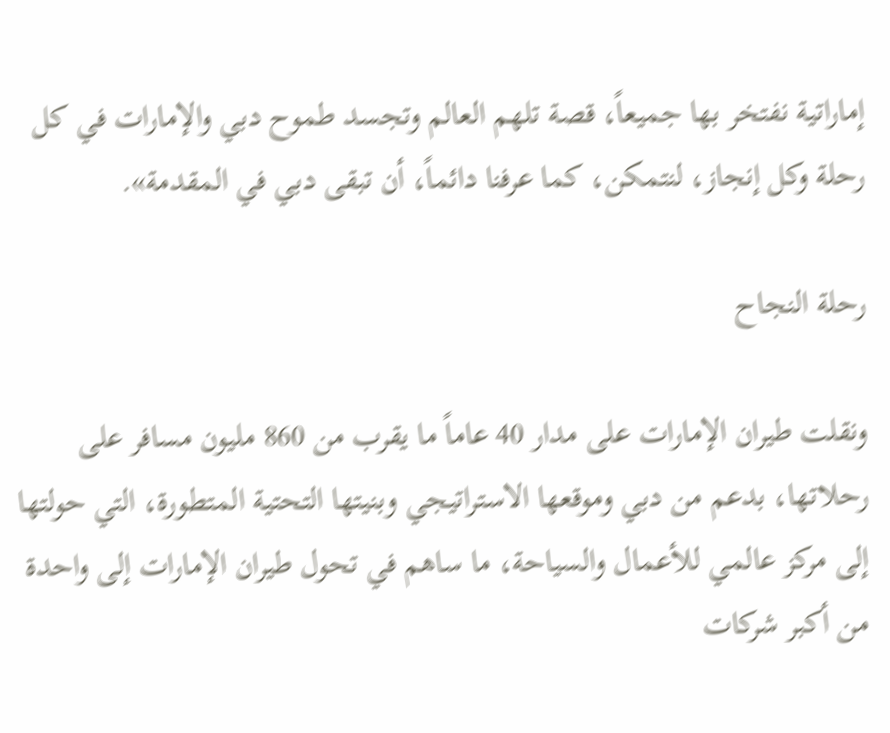إماراتية نفتخر بها جميعاً، قصة تلهم العالم وتجسد طموح دبي والإمارات في كل رحلة وكل إنجاز، لنتمكن، كما عرفنا دائماً، أن تبقى دبي في المقدمة».

رحلة النجاح

ونقلت طيران الإمارات على مدار 40 عاماً ما يقرب من 860 مليون مسافر على رحلاتها، بدعم من دبي وموقعها الاستراتيجي وبنيتها التحتية المتطورة، التي حولتها إلى مركز عالمي للأعمال والسياحة، ما ساهم في تحول طيران الإمارات إلى واحدة من أكبر شركات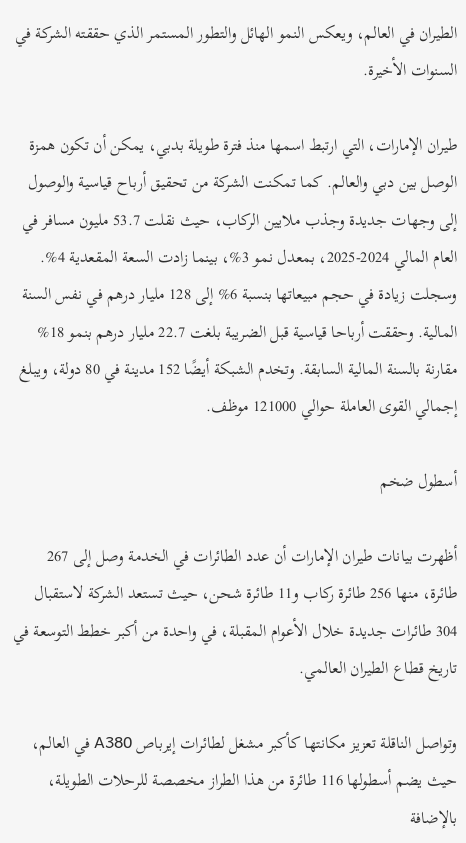الطيران في العالم، ويعكس النمو الهائل والتطور المستمر الذي حققته الشركة في السنوات الأخيرة.

طيران الإمارات، التي ارتبط اسمها منذ فترة طويلة بدبي، يمكن أن تكون همزة الوصل بين دبي والعالم. كما تمكنت الشركة من تحقيق أرباح قياسية والوصول إلى وجهات جديدة وجذب ملايين الركاب، حيث نقلت 53.7 مليون مسافر في العام المالي 2024-2025، بمعدل نمو 3%، بينما زادت السعة المقعدية 4%. وسجلت زيادة في حجم مبيعاتها بنسبة 6% إلى 128 مليار درهم في نفس السنة المالية. وحققت أرباحا قياسية قبل الضريبة بلغت 22.7 مليار درهم بنمو 18% مقارنة بالسنة المالية السابقة. وتخدم الشبكة أيضًا 152 مدينة في 80 دولة، ويبلغ إجمالي القوى العاملة حوالي 121000 موظف.

أسطول ضخم

أظهرت بيانات طيران الإمارات أن عدد الطائرات في الخدمة وصل إلى 267 طائرة، منها 256 طائرة ركاب و11 طائرة شحن، حيث تستعد الشركة لاستقبال 304 طائرات جديدة خلال الأعوام المقبلة، في واحدة من أكبر خطط التوسعة في تاريخ قطاع الطيران العالمي.

وتواصل الناقلة تعزيز مكانتها كأكبر مشغل لطائرات إيرباص A380 في العالم، حيث يضم أسطولها 116 طائرة من هذا الطراز مخصصة للرحلات الطويلة، بالإضافة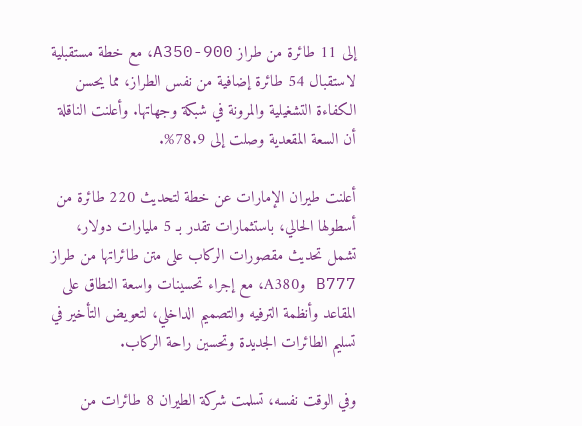إلى 11 طائرة من طراز A350-900، مع خطة مستقبلية لاستقبال 54 طائرة إضافية من نفس الطراز، مما يحسن الكفاءة التشغيلية والمرونة في شبكة وجهاتها. وأعلنت الناقلة أن السعة المقعدية وصلت إلى 78.9%.

أعلنت طيران الإمارات عن خطة لتحديث 220 طائرة من أسطولها الحالي، باستثمارات تقدر بـ 5 مليارات دولار، تشمل تحديث مقصورات الركاب على متن طائراتها من طراز B777 وA380، مع إجراء تحسينات واسعة النطاق على المقاعد وأنظمة الترفيه والتصميم الداخلي، لتعويض التأخير في تسليم الطائرات الجديدة وتحسين راحة الركاب.

وفي الوقت نفسه، تسلمت شركة الطيران 8 طائرات من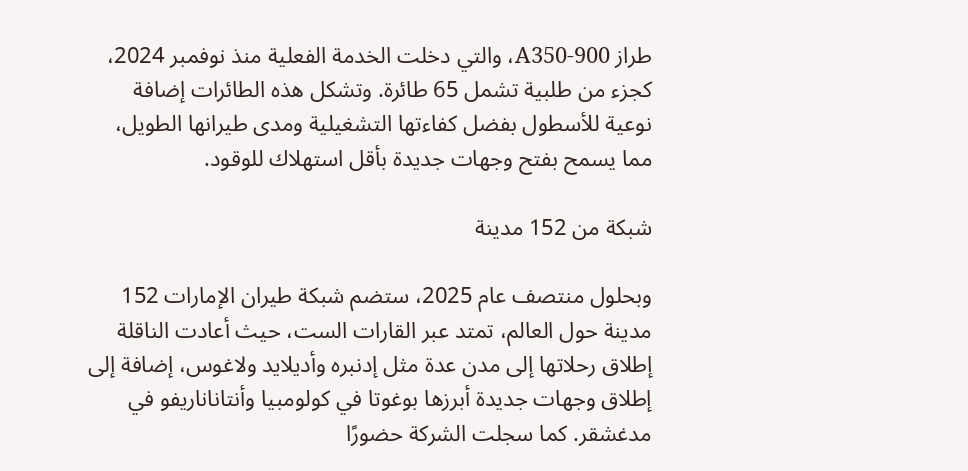طراز A350-900، والتي دخلت الخدمة الفعلية منذ نوفمبر 2024، كجزء من طلبية تشمل 65 طائرة. وتشكل هذه الطائرات إضافة نوعية للأسطول بفضل كفاءتها التشغيلية ومدى طيرانها الطويل، مما يسمح بفتح وجهات جديدة بأقل استهلاك للوقود.

شبكة من 152 مدينة

وبحلول منتصف عام 2025، ستضم شبكة طيران الإمارات 152 مدينة حول العالم، تمتد عبر القارات الست، حيث أعادت الناقلة إطلاق رحلاتها إلى مدن عدة مثل إدنبره وأديلايد ولاغوس، إضافة إلى إطلاق وجهات جديدة أبرزها بوغوتا في كولومبيا وأنتاناناريفو في مدغشقر. كما سجلت الشركة حضورًا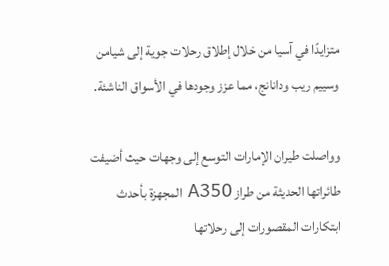متزايدًا في آسيا من خلال إطلاق رحلات جوية إلى شيامن وسييم ريب ودانانج، مما عزز وجودها في الأسواق الناشئة.

وواصلت طيران الإمارات التوسع إلى وجهات حيث أضيفت طائراتها الحديثة من طراز A350 المجهزة بأحدث ابتكارات المقصورات إلى رحلاتها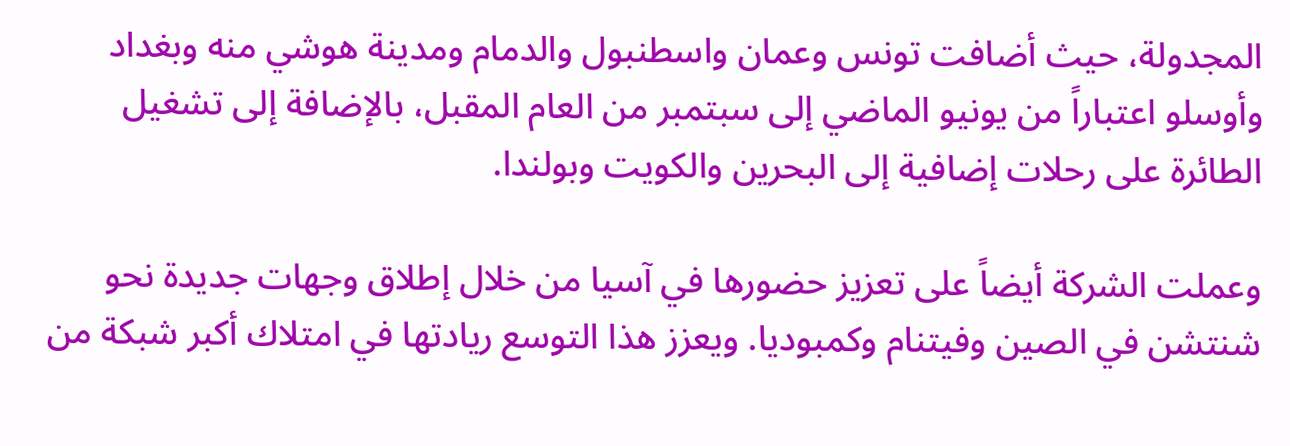المجدولة، حيث أضافت تونس وعمان واسطنبول والدمام ومدينة هوشي منه وبغداد وأوسلو اعتباراً من يونيو الماضي إلى سبتمبر من العام المقبل، بالإضافة إلى تشغيل الطائرة على رحلات إضافية إلى البحرين والكويت وبولندا.

وعملت الشركة أيضاً على تعزيز حضورها في آسيا من خلال إطلاق وجهات جديدة نحو شنتشن في الصين وفيتنام وكمبوديا. ويعزز هذا التوسع ريادتها في امتلاك أكبر شبكة من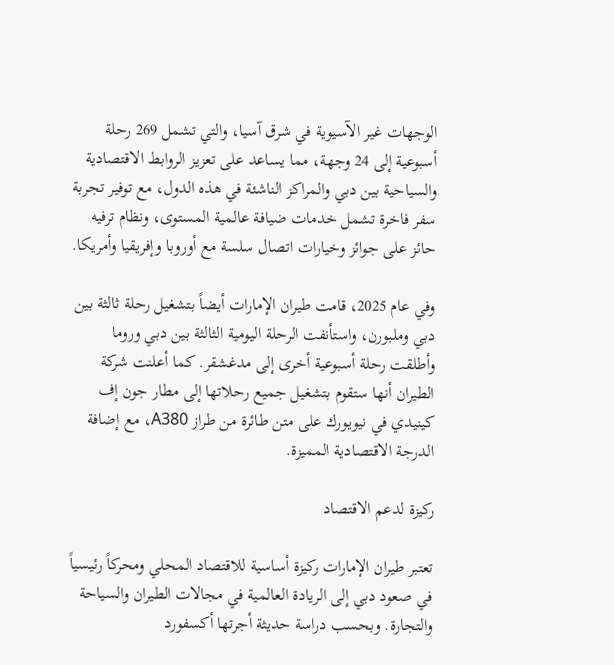الوجهات غير الآسيوية في شرق آسيا، والتي تشمل 269 رحلة أسبوعية إلى 24 وجهة، مما يساعد على تعزيز الروابط الاقتصادية والسياحية بين دبي والمراكز الناشئة في هذه الدول، مع توفير تجربة سفر فاخرة تشمل خدمات ضيافة عالمية المستوى، ونظام ترفيه حائز على جوائز وخيارات اتصال سلسة مع أوروبا وإفريقيا وأمريكا.

وفي عام 2025، قامت طيران الإمارات أيضاً بتشغيل رحلة ثالثة بين دبي وملبورن، واستأنفت الرحلة اليومية الثالثة بين دبي وروما وأطلقت رحلة أسبوعية أخرى إلى مدغشقر. كما أعلنت شركة الطيران أنها ستقوم بتشغيل جميع رحلاتها إلى مطار جون إف كينيدي في نيويورك على متن طائرة من طراز A380، مع إضافة الدرجة الاقتصادية المميزة.

ركيزة لدعم الاقتصاد

تعتبر طيران الإمارات ركيزة أساسية للاقتصاد المحلي ومحركاً رئيسياً في صعود دبي إلى الريادة العالمية في مجالات الطيران والسياحة والتجارة. وبحسب دراسة حديثة أجرتها أكسفورد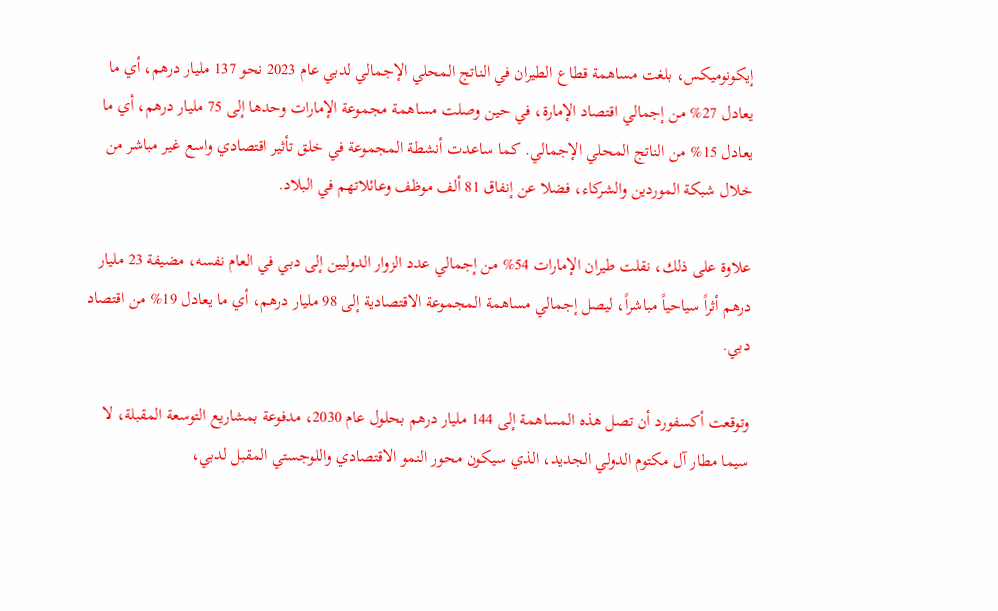إيكونوميكس، بلغت مساهمة قطاع الطيران في الناتج المحلي الإجمالي لدبي عام 2023 نحو 137 مليار درهم، أي ما يعادل 27% من إجمالي اقتصاد الإمارة، في حين وصلت مساهمة مجموعة الإمارات وحدها إلى 75 مليار درهم، أي ما يعادل 15% من الناتج المحلي الإجمالي. كما ساعدت أنشطة المجموعة في خلق تأثير اقتصادي واسع غير مباشر من خلال شبكة الموردين والشركاء، فضلا عن إنفاق 81 ألف موظف وعائلاتهم في البلاد.

علاوة على ذلك، نقلت طيران الإمارات 54% من إجمالي عدد الزوار الدوليين إلى دبي في العام نفسه، مضيفة 23 مليار درهم أثراً سياحياً مباشراً، ليصل إجمالي مساهمة المجموعة الاقتصادية إلى 98 مليار درهم، أي ما يعادل 19% من اقتصاد دبي.

وتوقعت أكسفورد أن تصل هذه المساهمة إلى 144 مليار درهم بحلول عام 2030، مدفوعة بمشاريع التوسعة المقبلة، لا سيما مطار آل مكتوم الدولي الجديد، الذي سيكون محور النمو الاقتصادي واللوجستي المقبل لدبي،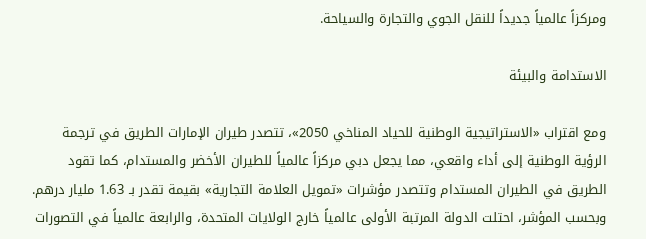ومركزاً عالمياً جديداً للنقل الجوي والتجارة والسياحة.

الاستدامة والبيئة

ومع اقتراب «الاستراتيجية الوطنية للحياد المناخي 2050»، تتصدر طيران الإمارات الطريق في ترجمة الرؤية الوطنية إلى أداء واقعي، مما يجعل دبي مركزاً عالمياً للطيران الأخضر والمستدام، كما تقود الطريق في الطيران المستدام وتتصدر مؤشرات «تمويل العلامة التجارية» بقيمة تقدر بـ 1.63 مليار درهم. وبحسب المؤشر، احتلت الدولة المرتبة الأولى عالمياً خارج الولايات المتحدة، والرابعة عالمياً في التصورات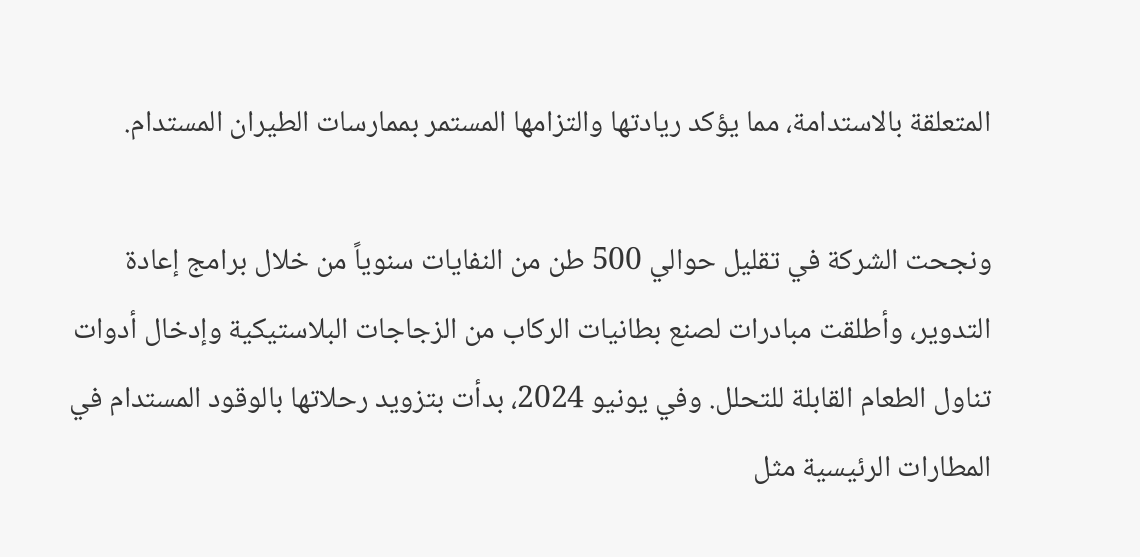المتعلقة بالاستدامة، مما يؤكد ريادتها والتزامها المستمر بممارسات الطيران المستدام.

ونجحت الشركة في تقليل حوالي 500 طن من النفايات سنوياً من خلال برامج إعادة التدوير، وأطلقت مبادرات لصنع بطانيات الركاب من الزجاجات البلاستيكية وإدخال أدوات تناول الطعام القابلة للتحلل. وفي يونيو 2024، بدأت بتزويد رحلاتها بالوقود المستدام في المطارات الرئيسية مثل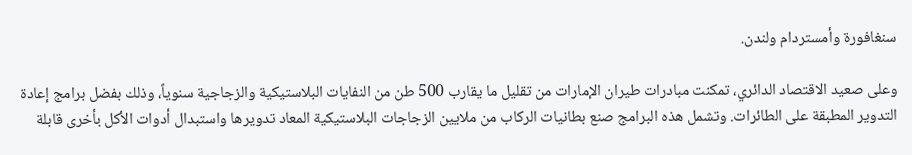سنغافورة وأمستردام ولندن.

وعلى صعيد الاقتصاد الدائري، تمكنت مبادرات طيران الإمارات من تقليل ما يقارب 500 طن من النفايات البلاستيكية والزجاجية سنوياً، وذلك بفضل برامج إعادة التدوير المطبقة على الطائرات. وتشمل هذه البرامج صنع بطانيات الركاب من ملايين الزجاجات البلاستيكية المعاد تدويرها واستبدال أدوات الأكل بأخرى قابلة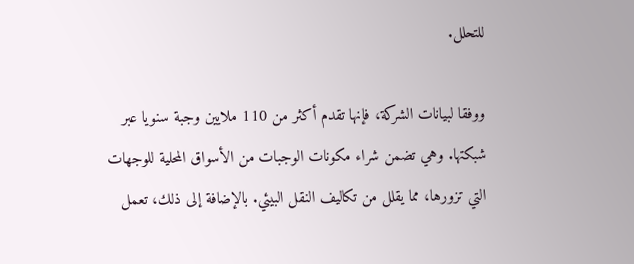للتحلل.

ووفقا لبيانات الشركة، فإنها تقدم أكثر من 110 ملايين وجبة سنويا عبر شبكتها. وهي تضمن شراء مكونات الوجبات من الأسواق المحلية للوجهات التي تزورها، مما يقلل من تكاليف النقل البيئي. بالإضافة إلى ذلك، تعمل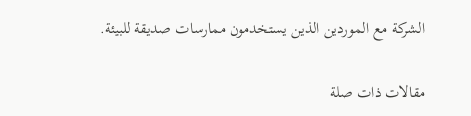الشركة مع الموردين الذين يستخدمون ممارسات صديقة للبيئة.

مقالات ذات صلة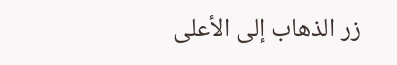زر الذهاب إلى الأعلى